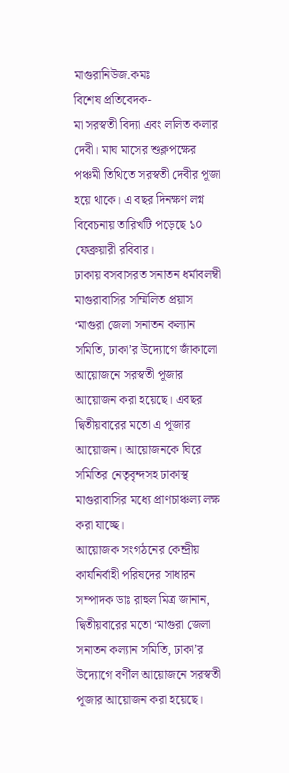মাগুরানিউজ.কমঃ
বিশেষ প্রতিবেদক-
মা সরস্বতী বিদ্যা এবং ললিত কলার দেবী। মাঘ মাসের শুক্লপক্ষের পঞ্চমী তিথিতে সরস্বতী দেবীর পূজা হয়ে থাকে। এ বছর দিনক্ষণ লগ্ন বিবেচনায় তারিখটি পড়েছে ১০ ফেব্রুয়ারী রবিবার।
ঢাকায় বসবাসরত সনাতন ধর্মাবলম্বী মাগুরাবাসির সম্মিলিত প্রয়াস ‘মাগুরা জেলা সনাতন কল্যান সমিতি, ঢাকা’র উদ্যোগে জাঁকালো আয়োজনে সরস্বতী পূজার আয়োজন করা হয়েছে। এবছর দ্বিতীয়বারের মতো এ পূজার আয়োজন। আয়োজনকে ঘিরে সমিতির নেতৃবৃন্দসহ ঢাকাস্থ মাগুরাবাসির মধ্যে প্রাণচাঞ্চল্য লক্ষ করা যাচ্ছে।
আয়োজক সংগঠনের কেন্দ্রীয় কার্যনির্বাহী পরিষদের সাধারন সম্পাদক ডাঃ রাহুল মিত্র জানান, দ্বিতীয়বারের মতো ‘মাগুরা জেলা সনাতন কল্যান সমিতি, ঢাকা’র উদ্যোগে বর্ণীল আয়োজনে সরস্বতী পূজার আয়োজন করা হয়েছে।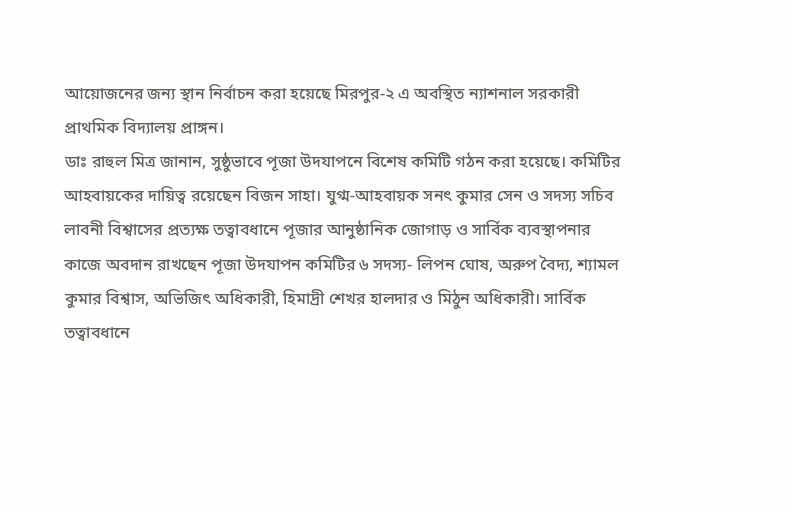আয়োজনের জন্য স্থান নির্বাচন করা হয়েছে মিরপুর-২ এ অবস্থিত ন্যাশনাল সরকারী প্রাথমিক বিদ্যালয় প্রাঙ্গন।
ডাঃ রাহুল মিত্র জানান, সুষ্ঠুভাবে পূজা উদযাপনে বিশেষ কমিটি গঠন করা হয়েছে। কমিটির আহবায়কের দায়িত্ব রয়েছেন বিজন সাহা। যুগ্ম-আহবায়ক সনৎ কুমার সেন ও সদস্য সচিব লাবনী বিশ্বাসের প্রত্যক্ষ তত্বাবধানে পূজার আনুষ্ঠানিক জোগাড় ও সার্বিক ব্যবস্থাপনার কাজে অবদান রাখছেন পূজা উদযাপন কমিটির ৬ সদস্য- লিপন ঘোষ, অরুপ বৈদ্য, শ্যামল কুমার বিশ্বাস, অভিজিৎ অধিকারী, হিমাদ্রী শেখর হালদার ও মিঠুন অধিকারী। সার্বিক তত্বাবধানে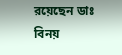রয়েছেন ডাঃ বিনয়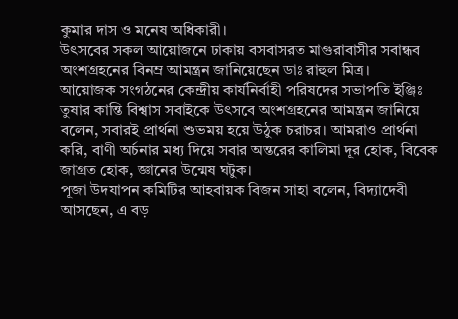কুমার দাস ও মনেষ অধিকারী।
উৎসবের সকল আয়োজনে ঢাকায় বসবাসরত মাগুরাবাসীর সবান্ধব অংশগ্রহনের বিনম্র আমন্ত্রন জানিয়েছেন ডাঃ রাহুল মিত্র।
আয়োজক সংগঠনের কেন্দ্রীয় কার্যনির্বাহী পরিষদের সভাপতি ইঞ্জিঃ তুষার কান্তি বিশ্বাস সবাইকে উৎসবে অংশগ্রহনের আমন্ত্রন জানিয়ে বলেন, সবারই প্রার্থনা শুভময় হয়ে উঠুক চরাচর। আমরাও প্রার্থনা করি, বাণী অর্চনার মধ্য দিয়ে সবার অন্তরের কালিমা দূর হোক, বিবেক জাগ্রত হোক, জ্ঞানের উন্মেষ ঘটুক।
পূজা উদযাপন কমিটির আহবায়ক বিজন সাহা বলেন, বিদ্যাদেবী আসছেন, এ বড়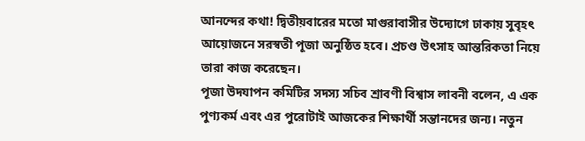আনন্দের কথা! দ্বিতীয়বারের মতো মাগুরাবাসীর উদ্যোগে ঢাকায় সুবৃহৎ আয়োজনে সরস্বতী পূজা অনুষ্ঠিত হবে। প্রচণ্ড উৎসাহ আন্তরিকতা নিয়ে তারা কাজ করেছেন।
পূজা উদযাপন কমিটির সদস্য সচিব শ্রাবণী বিশ্বাস লাবনী বলেন, এ এক পুণ্যকর্ম এবং এর পুরোটাই আজকের শিক্ষার্থী সন্তানদের জন্য। নতুন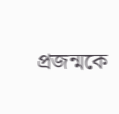প্রজন্মকে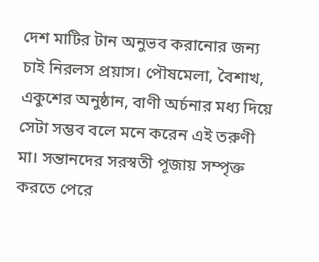দেশ মাটির টান অনুভব করানোর জন্য চাই নিরলস প্রয়াস। পৌষমেলা, বৈশাখ, একুশের অনুষ্ঠান, বাণী অর্চনার মধ্য দিয়ে সেটা সম্ভব বলে মনে করেন এই তরুণী মা। সন্তানদের সরস্বতী পূজায় সম্পৃক্ত করতে পেরে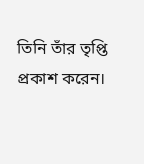তিনি তাঁর তৃপ্তি প্রকাশ করেন।